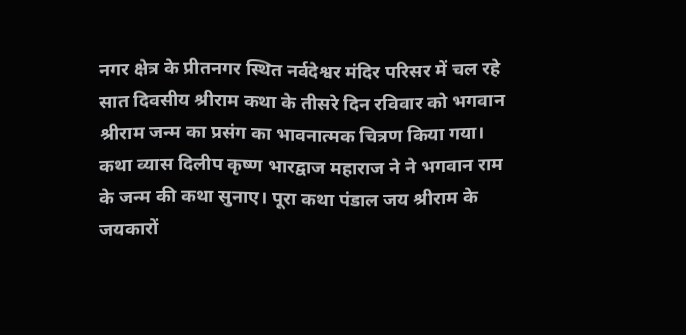नगर क्षेत्र के प्रीतनगर स्थित नर्वदेश्वर मंदिर परिसर में चल रहे सात दिवसीय श्रीराम कथा के तीसरे दिन रविवार को भगवान श्रीराम जन्म का प्रसंग का भावनात्मक चित्रण किया गया। कथा व्यास दिलीप कृष्ण भारद्वाज महाराज ने ने भगवान राम के जन्म की कथा सुनाए। पूरा कथा पंडाल जय श्रीराम के जयकारों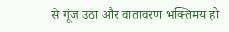से गूंज उठा और वातावरण भक्तिमय हो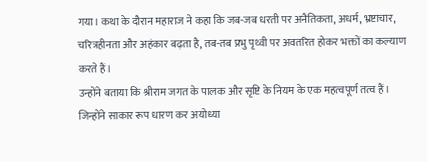गया। कथा के दौरान महाराज ने कहा कि जब-जब धरती पर अनैतिकता, अधर्म, भ्रष्टाचार, चरित्रहीनता और अहंकार बढ़ता है, तब-तब प्रभु पृथ्वी पर अवतरित होकर भक्तों का कल्याण करते हैं।
उन्होंने बताया कि श्रीराम जगत के पालक और सृष्टि के नियम के एक महत्वपूर्ण तत्व हैं। जिन्होंने साकार रूप धारण कर अयोध्या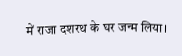में राजा दशरथ के घर जन्म लिया।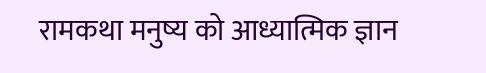रामकथा मनुष्य को आध्यात्मिक ज्ञान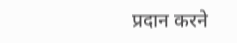प्रदान करने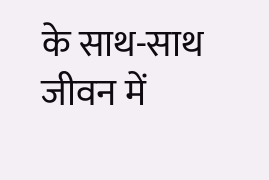के साथ-साथ जीवन में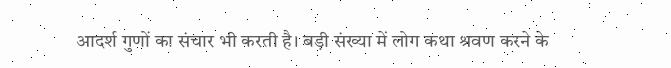आदर्श गुणों का संचार भी करती है। बड़ी संख्या में लोग कथा श्रवण करने के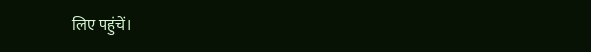लिए पहुंचें।